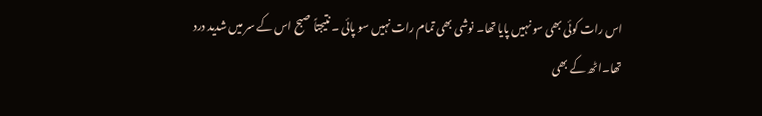اس رات کوئی بھی سو نہیں پایا تھا۔ نوشی بھی تمام رات نہیں سو پائی ۔ نتیجتاً صبح اس کے سر میں شدید درد تھا۔اٹھ کے بھی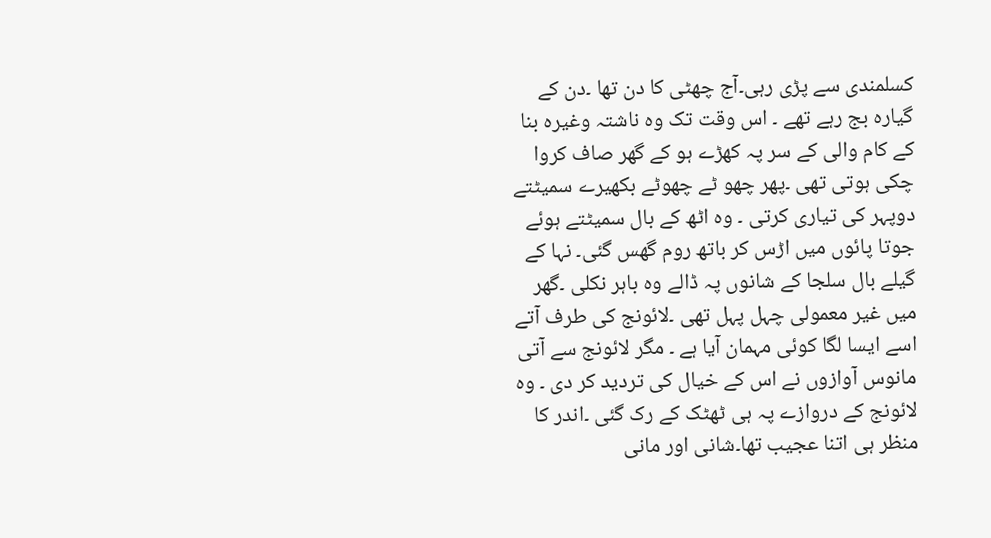کسلمندی سے پڑی رہی۔آج چھٹی کا دن تھا ۔دن کے گیارہ بج رہے تھے ۔ اس وقت تک وہ ناشتہ وغیرہ بنا کے کام والی کے سر پہ کھڑے ہو کے گھر صاف کروا چکی ہوتی تھی ۔پھر چھو ٹے چھوٹے بکھیرے سمیٹتے دوپہر کی تیاری کرتی ۔ وہ اٹھ کے بال سمیٹتے ہوئے جوتا پائوں میں اڑس کر باتھ روم گھس گئی۔ نہا کے گیلے بال سلجا کے شانوں پہ ڈالے وہ باہر نکلی ۔گھر میں غیر معمولی چہل پہل تھی ۔لائونج کی طرف آتے اسے ایسا لگا کوئی مہمان آیا ہے ۔ مگر لائونج سے آتی مانوس آوازوں نے اس کے خیال کی تردید کر دی ۔ وہ لائونج کے دروازے پہ ہی ٹھٹک کے رک گئی ۔اندر کا منظر ہی اتنا عجیب تھا۔شانی اور مانی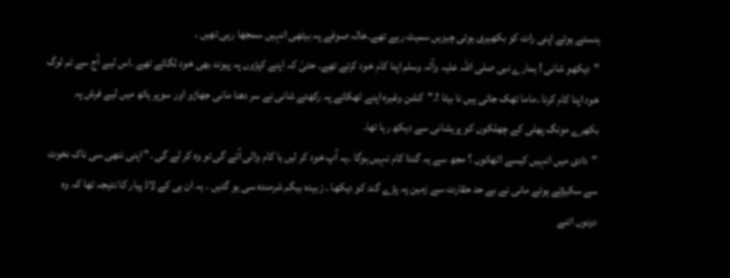ہنستے ہوئے اپنی رات کو بکھیری ہوئی چیزیں سمیٹ رہے تھے۔خالہ صوفے پہ بیٹھی انہیں سمجھا رہی تھیں ۔
"دیکھو شانی ! ہمارے نبی صلی اللہ علیہ وآلہ وسلم اپنا کام خود کرتے تھے۔ حتیٰ کہ اپنے کپڑوں پہ پیوند بھی خود لگاتے تھے ۔اس لیے آج سے تم لوگ خود اپنا کام کرنا ۔ماما تھک جاتی ہیں نا بیٹا !۔"کشن وغیرہ اپنے ٹھکانے پہ رکھتے شانی نے سر دھنا مانی جھاڑو اور سوپر ہاتھ میں لیے فرش پہ بکھرے مونگ پھلی کے چھلکوں کو پریشانی سے دیکھ رہا تھا۔
"دادی میں انہیں کیسے اٹھائوں ؟ مجھ سے یہ گندا کام نہیں ہوگا ۔یہ آپ خود کر لیں یا کام والی آئے گی تو وہ کر لے گی ۔" اپنی ننھی سی ناک نخوت سے سکیڑتے ہوئے مانی نے بے حد حقارت سے زمین پہ پڑے گند کو دیکھا ۔ زبیدہ بیگم شرمندہ سی ہو گئیں ۔ یہ ان ہی کے لاڈ پیار کا نتیجہ تھا کہ وہ دونوں اتنے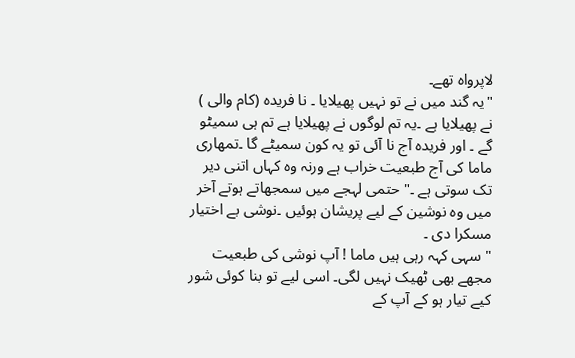لاپرواہ تھے۔
"یہ گند میں نے تو نہیں پھیلایا ۔ نا فریدہ (کام والی ) نے پھیلایا ہے ۔یہ تم لوگوں نے پھیلایا ہے تم ہی سمیٹو گے ۔ اور فریدہ آج نا آئی تو یہ کون سمیٹے گا ۔تمھاری ماما کی آج طبعیت خراب ہے ورنہ وہ کہاں اتنی دیر تک سوتی ہے ۔" حتمی لہجے میں سمجھاتے ہوتے آخر میں وہ نوشین کے لیے پریشان ہوئیں ۔نوشی بے اختیار مسکرا دی ۔
" سہی کہہ رہی ہیں ماما ! آپ نوشی کی طبعیت مجھے بھی ٹھیک نہیں لگی۔ اسی لیے تو بنا کوئی شور کیے تیار ہو کے آپ کے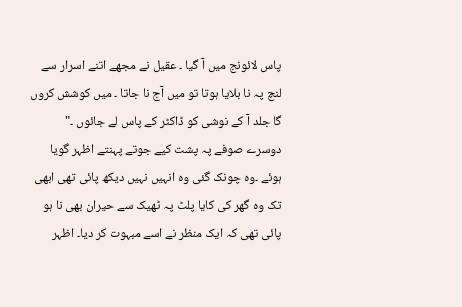پاس لائونج میں آ گیا ۔ عقیل نے مجھے اتنے اسرار سے لنچ پہ نا بلایا ہوتا تو میں آج نا جاتا ۔ میں کوشش کروں گا جلد آ کے نوشی کو ڈاکٹر کے پاس لے جائوں ۔" دوسرے صوفے پہ پشت کیے جوتے پہنتے اظہر گویا ہوئے ۔وہ چونک گئی وہ انہیں نہیں دیکھ پائی تھی ابھی تک وہ گھر کی کایا پلٹ پہ ٹھیک سے حیران بھی نا ہو پائی تھی کہ ایک منظر نے اسے مبہوت کر دیا۔ اظہر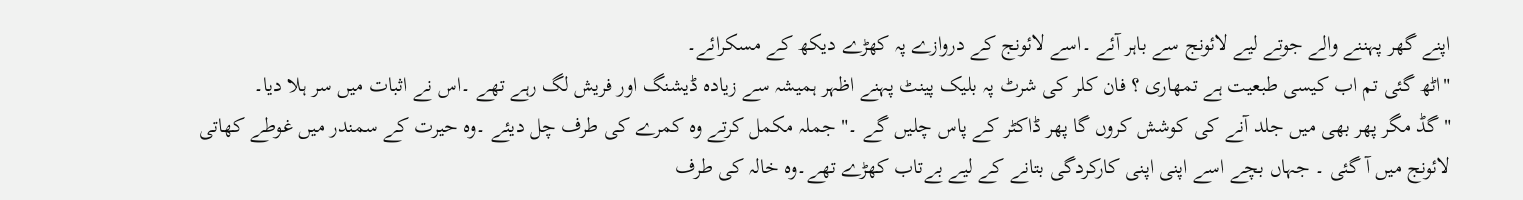اپنے گھر پہننے والے جوتے لیے لائونج سے باہر آئے ۔اسے لائونج کے دروازے پہ کھڑے دیکھ کے مسکرائے۔
"اٹھ گئی تم اب کیسی طبعیت ہے تمھاری ؟ فان کلر کی شرٹ پہ بلیک پینٹ پہنے اظہر ہمیشہ سے زیادہ ڈیشنگ اور فریش لگ رہے تھے ۔اس نے اثبات میں سر ہلا دیا۔
"گڈ مگر پھر بھی میں جلد آنے کی کوشش کروں گا پھر ڈاکٹر کے پاس چلیں گے ۔" جملہ مکمل کرتے وہ کمرے کی طرف چل دیئے ۔وہ حیرت کے سمندر میں غوطے کھاتی لائونج میں آ گئی ۔ جہاں بچے اسے اپنی اپنی کارکردگی بتانے کے لیے بےتاب کھڑے تھے۔وہ خالہ کی طرف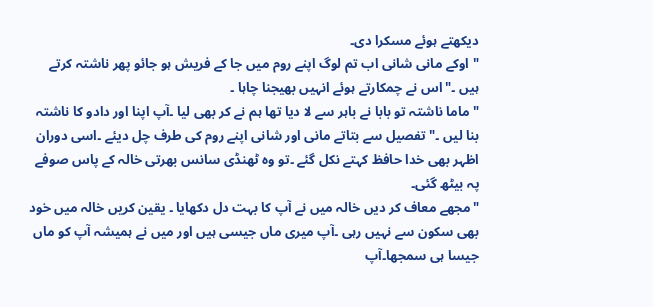دیکھتے ہوئے مسکرا دی۔
"اوکے مانی شانی اب تم لوگ اپنے روم میں جا کے فریش ہو جائو پھر ناشتہ کرتے ہیں ۔" اس نے چمکارتے ہوئے انہیں بھیجنا چاہا ۔
"ماما ناشتہ تو بابا نے باہر سے لا دیا تھا ہم نے کر بھی لیا ۔آپ اپنا اور دادو کا ناشتہ بنا لیں ۔" تفصیل سے بتاتے مانی اور شانی اپنے روم کی طرف چل دیئے ۔اسی دوران اظہر بھی خدا حافظ کہتے نکل گئے ۔تو وہ ٹھنڈی سانس بھرتی خالہ کے پاس صوفے پہ بیٹھ گئی۔
"مجھے معاف کر دیں خالہ میں نے آپ کا بہت دل دکھایا ۔ یقین کریں خالہ میں خود بھی سکون سے نہیں رہی ۔آپ میری ماں جیسی ہیں اور میں نے ہمیشہ آپ کو ماں جیسا ہی سمجھا۔آپ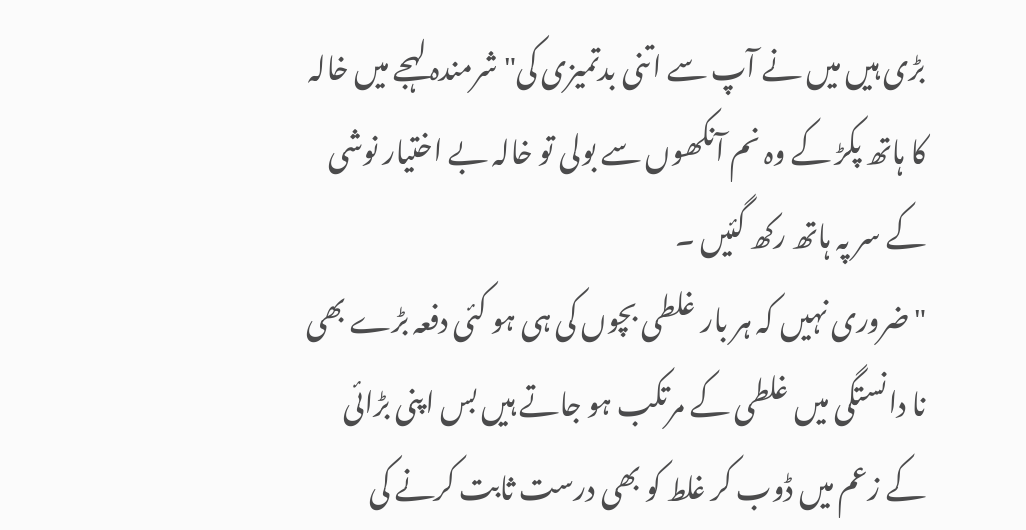بڑی ہیں میں نے آپ سے اتنی بدتمیزی کی" شرمندہ لہجے میں خالہ کا ہاتھ پکڑ کے وہ نم آنکھوں سے بولی تو خالہ بے اختیار نوشی کے سر پہ ہاتھ رکھ گئیں ۔
"ضروری نہیں کہ ہر بار غلطی بچوں کی ہی ہو کئی دفعہ بڑے بھی نا دانستگی میں غلطی کے مرتکب ہو جاتے ہیں بس اپنی بڑائی کے زعم میں ڈوب کر غلط کو بھی درست ثابت کرنے کی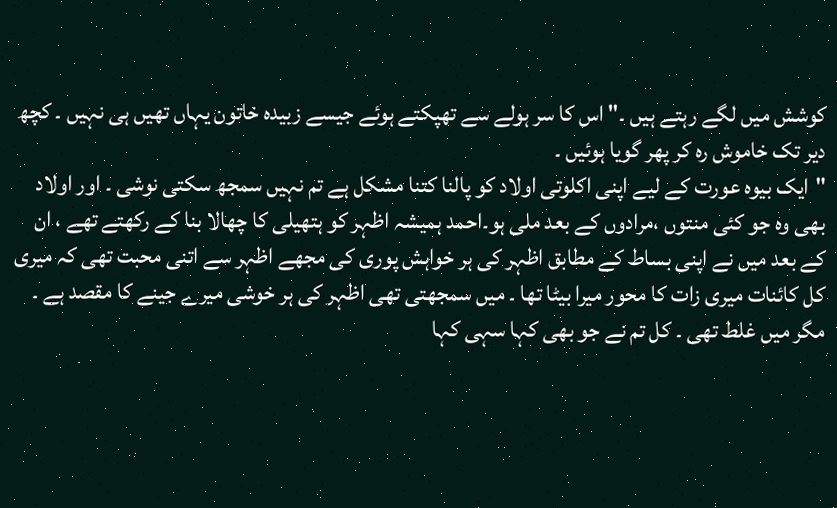کوشش میں لگے رہتے ہیں ۔" اس کا سر ہولے سے تھپکتے ہوئے جیسے زبیدہ خاتون یہاں تھیں ہی نہیں ۔ کچھ دیر تک خاموش رہ کر پھر گویا ہوئیں ۔
"ایک بیوہ عورت کے لیے اپنی اکلوتی اولاد کو پالنا کتنا مشکل ہے تم نہیں سمجھ سکتی نوشی ۔ اور اولاد بھی وہ جو کئی منتوں ،مرادوں کے بعد ملی ہو۔احمد ہمیشہ اظہر کو ہتھیلی کا چھالا بنا کے رکھتے تھے ، ان کے بعد میں نے اپنی بساط کے مطابق اظہر کی ہر خواہش پوری کی مجھے اظہر سے اتنی محبت تھی کہ میری کل کائنات میری زات کا محور میرا بیٹا تھا ۔ میں سمجھتی تھی اظہر کی ہر خوشی میرے جینے کا مقصد ہے ۔ مگر میں غلط تھی ۔ کل تم نے جو بھی کہا سہی کہا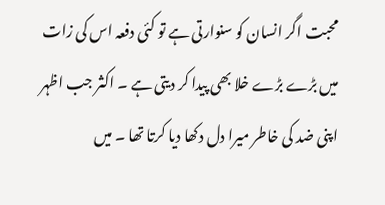محبت اگر انسان کو سنوارتی ہے تو کئی دفعہ اس کی زات میں بڑے بڑے خلا بھی پیدا کر دیتی ہے ۔ اکثر جب اظہر اپنی ضد کی خاطر میرا دل دکھا دیا کرتا تھا ۔ میں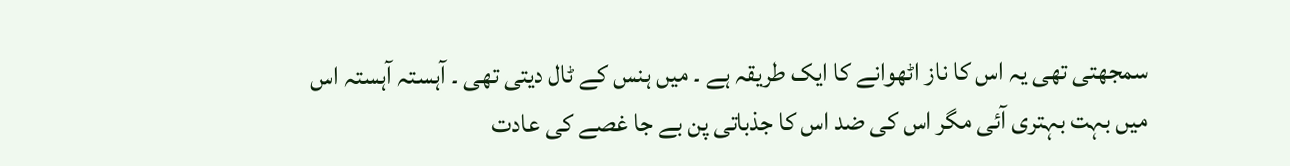سمجھتی تھی یہ اس کا ناز اٹھوانے کا ایک طریقہ ہے ۔ میں ہنس کے ٹال دیتی تھی ۔ آہستہ آہستہ اس میں بہت بہتری آئی مگر اس کی ضد اس کا جذباتی پن بے جا غصے کی عادت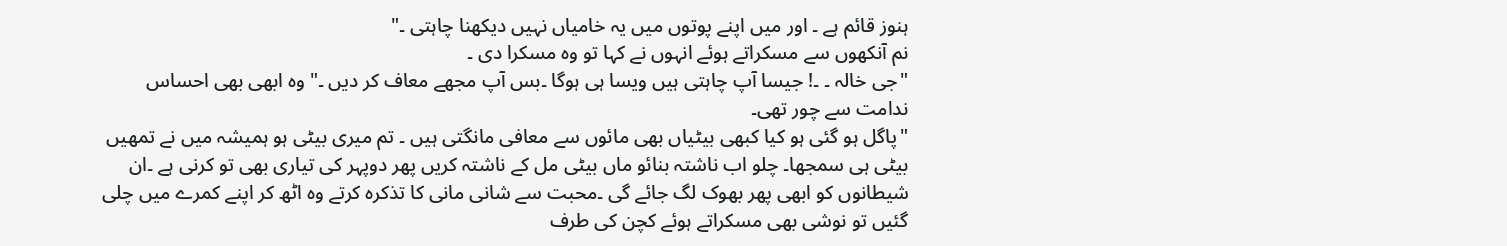ہنوز قائم ہے ۔ اور میں اپنے پوتوں میں یہ خامیاں نہیں دیکھنا چاہتی ۔"
نم آنکھوں سے مسکراتے ہوئے انہوں نے کہا تو وہ مسکرا دی ۔
"جی خالہ ۔ ۔! جیسا آپ چاہتی ہیں ویسا ہی ہوگا ۔بس آپ مجھے معاف کر دیں ۔" وہ ابھی بھی احساس ندامت سے چور تھی۔
"پاگل ہو گئی ہو کیا کبھی بیٹیاں بھی مائوں سے معافی مانگتی ہیں ۔ تم میری بیٹی ہو ہمیشہ میں نے تمھیں بیٹی ہی سمجھا۔ چلو اب ناشتہ بنائو ماں بیٹی مل کے ناشتہ کریں پھر دوپہر کی تیاری بھی تو کرنی ہے ۔ان شیطانوں کو ابھی پھر بھوک لگ جائے گی ۔محبت سے شانی مانی کا تذکرہ کرتے وہ اٹھ کر اپنے کمرے میں چلی گئیں تو نوشی بھی مسکراتے ہوئے کچن کی طرف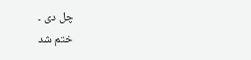چل دی ۔
ختم شد